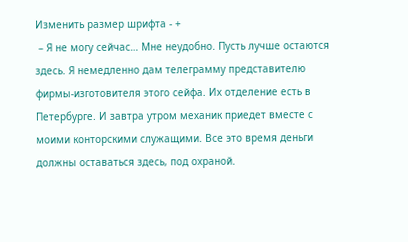Изменить размер шрифта - +
 – Я не могу сейчас… Мне неудобно. Пусть лучше остаются здесь. Я немедленно дам телеграмму представителю фирмы-изготовителя этого сейфа. Их отделение есть в Петербурге. И завтра утром механик приедет вместе с моими конторскими служащими. Все это время деньги должны оставаться здесь, под охраной.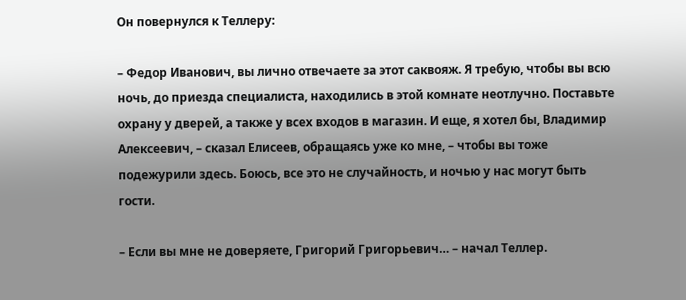Он повернулся к Теллеру:

– Федор Иванович, вы лично отвечаете за этот саквояж. Я требую, чтобы вы всю ночь, до приезда специалиста, находились в этой комнате неотлучно. Поставьте охрану у дверей, а также у всех входов в магазин. И еще, я хотел бы, Владимир Алексеевич, – сказал Елисеев, обращаясь уже ко мне, – чтобы вы тоже подежурили здесь. Боюсь, все это не случайность, и ночью у нас могут быть гости.

– Если вы мне не доверяете, Григорий Григорьевич… – начал Теллер.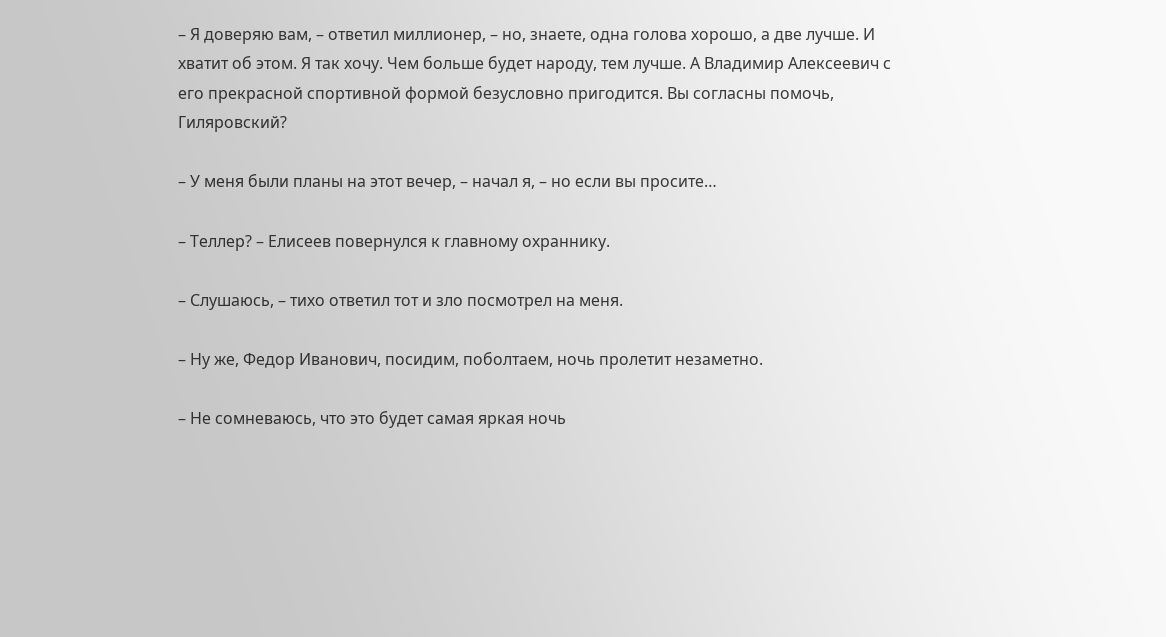– Я доверяю вам, – ответил миллионер, – но, знаете, одна голова хорошо, а две лучше. И хватит об этом. Я так хочу. Чем больше будет народу, тем лучше. А Владимир Алексеевич с его прекрасной спортивной формой безусловно пригодится. Вы согласны помочь, Гиляровский?

– У меня были планы на этот вечер, – начал я, – но если вы просите…

– Теллер? – Елисеев повернулся к главному охраннику.

– Слушаюсь, – тихо ответил тот и зло посмотрел на меня.

– Ну же, Федор Иванович, посидим, поболтаем, ночь пролетит незаметно.

– Не сомневаюсь, что это будет самая яркая ночь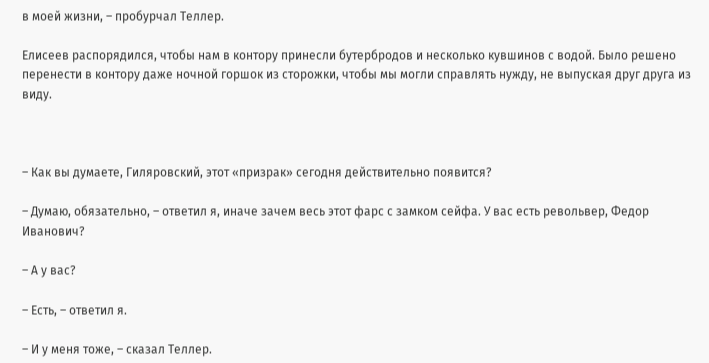в моей жизни, – пробурчал Теллер.

Елисеев распорядился, чтобы нам в контору принесли бутербродов и несколько кувшинов с водой. Было решено перенести в контору даже ночной горшок из сторожки, чтобы мы могли справлять нужду, не выпуская друг друга из виду.



– Как вы думаете, Гиляровский, этот «призрак» сегодня действительно появится?

– Думаю, обязательно, – ответил я, иначе зачем весь этот фарс с замком сейфа. У вас есть револьвер, Федор Иванович?

– А у вас?

– Есть, – ответил я.

– И у меня тоже, – сказал Теллер.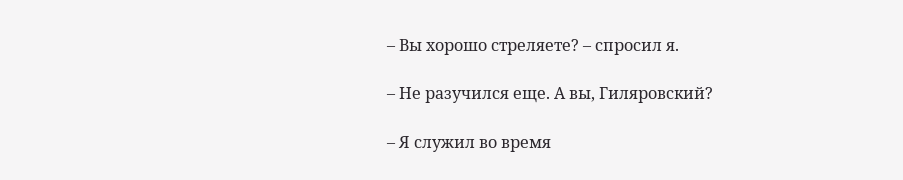– Вы хорошо стреляете? – спросил я.

– Не разучился еще. А вы, Гиляровский?

– Я служил во время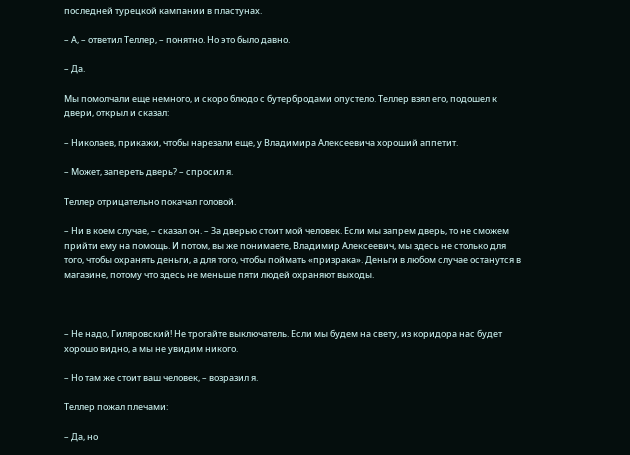последней турецкой кампании в пластунах.

– А, – ответил Теллер, – понятно. Но это было давно.

– Да.

Мы помолчали еще немного, и скоро блюдо с бутербродами опустело. Теллер взял его, подошел к двери, открыл и сказал:

– Николаев, прикажи, чтобы нарезали еще, у Владимира Алексеевича хороший аппетит.

– Может, запереть дверь? – спросил я.

Теллер отрицательно покачал головой.

– Ни в коем случае, – сказал он. – За дверью стоит мой человек. Если мы запрем дверь, то не сможем прийти ему на помощь. И потом, вы же понимаете, Владимир Алексеевич, мы здесь не столько для того, чтобы охранять деньги, а для того, чтобы поймать «призрака». Деньги в любом случае останутся в магазине, потому что здесь не меньше пяти людей охраняют выходы.



– Не надо, Гиляровский! Не трогайте выключатель. Если мы будем на свету, из коридора нас будет хорошо видно, а мы не увидим никого.

– Но там же стоит ваш человек, – возразил я.

Теллер пожал плечами:

– Да, но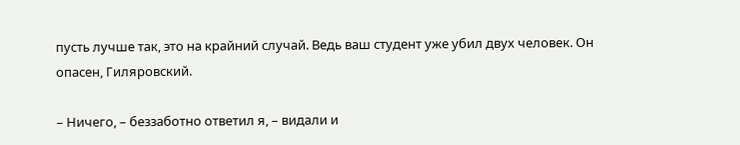пусть лучше так, это на крайний случай. Ведь ваш студент уже убил двух человек. Он опасен, Гиляровский.

– Ничего, – беззаботно ответил я, – видали и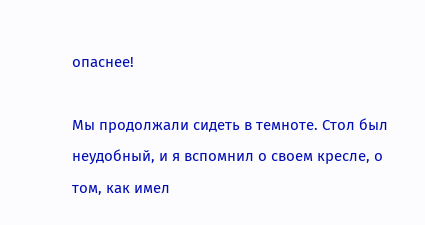опаснее!

Мы продолжали сидеть в темноте. Стол был неудобный, и я вспомнил о своем кресле, о том, как имел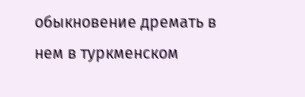обыкновение дремать в нем в туркменском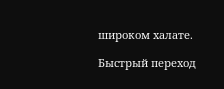широком халате.

Быстрый переход